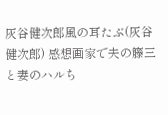灰谷健次郎風の耳たぶ(灰谷健次郎) 感想画家で夫の籐三と妻のハルち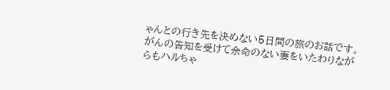ゃんとの行き先を決めない5日間の旅のお話です。がんの告知を受けて余命のない妻をいたわりながらもハルちゃ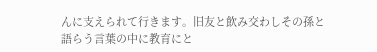んに支えられて行きます。旧友と飲み交わしその孫と語らう言葉の中に教育にと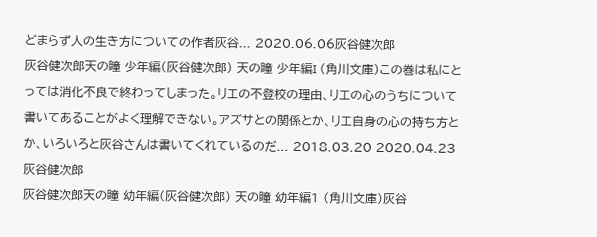どまらず人の生き方についての作者灰谷... 2020.06.06灰谷健次郎
灰谷健次郎天の瞳 少年編(灰谷健次郎) 天の瞳 少年編I (角川文庫)この巻は私にとっては消化不良で終わってしまった。リエの不登校の理由、リエの心のうちについて書いてあることがよく理解できない。アズサとの関係とか、リエ自身の心の持ち方とか、いろいろと灰谷さんは書いてくれているのだ... 2018.03.20 2020.04.23灰谷健次郎
灰谷健次郎天の瞳 幼年編(灰谷健次郎) 天の瞳 幼年編1 (角川文庫)灰谷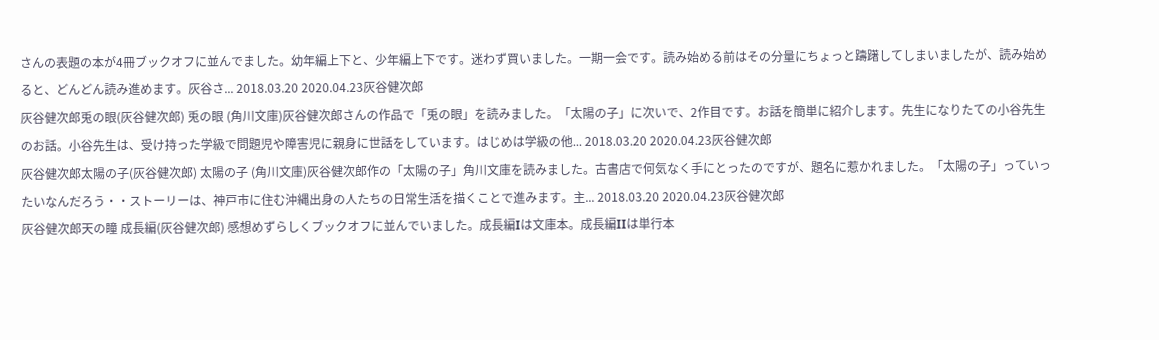さんの表題の本が4冊ブックオフに並んでました。幼年編上下と、少年編上下です。迷わず買いました。一期一会です。読み始める前はその分量にちょっと躊躇してしまいましたが、読み始めると、どんどん読み進めます。灰谷さ... 2018.03.20 2020.04.23灰谷健次郎
灰谷健次郎兎の眼(灰谷健次郎) 兎の眼 (角川文庫)灰谷健次郎さんの作品で「兎の眼」を読みました。「太陽の子」に次いで、2作目です。お話を簡単に紹介します。先生になりたての小谷先生のお話。小谷先生は、受け持った学級で問題児や障害児に親身に世話をしています。はじめは学級の他... 2018.03.20 2020.04.23灰谷健次郎
灰谷健次郎太陽の子(灰谷健次郎) 太陽の子 (角川文庫)灰谷健次郎作の「太陽の子」角川文庫を読みました。古書店で何気なく手にとったのですが、題名に惹かれました。「太陽の子」っていったいなんだろう・・ストーリーは、神戸市に住む沖縄出身の人たちの日常生活を描くことで進みます。主... 2018.03.20 2020.04.23灰谷健次郎
灰谷健次郎天の瞳 成長編(灰谷健次郎) 感想めずらしくブックオフに並んでいました。成長編Iは文庫本。成長編IIは単行本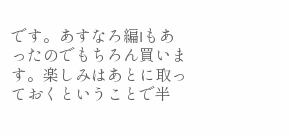です。あすなろ編Iもあったのでもちろん買います。楽しみはあとに取っておくということで半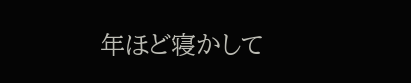年ほど寝かして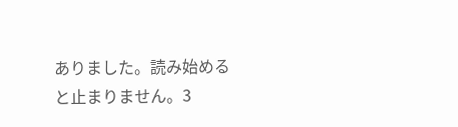ありました。読み始めると止まりません。3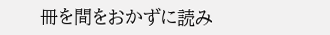冊を間をおかずに読み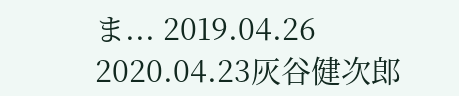ま... 2019.04.26 2020.04.23灰谷健次郎